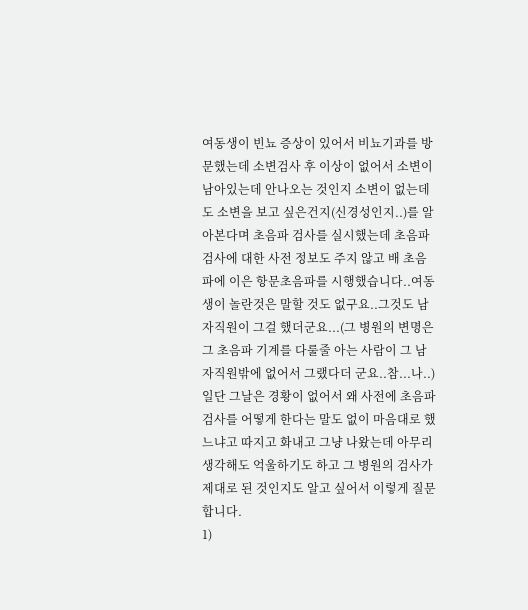여동생이 빈뇨 증상이 있어서 비뇨기과를 방문했는데 소변검사 후 이상이 없어서 소변이 남아있는데 안나오는 것인지 소변이 없는데도 소변을 보고 싶은건지(신경성인지..)를 알아본다며 초음파 검사를 실시했는데 초음파 검사에 대한 사전 정보도 주지 않고 배 초음파에 이은 항문초음파를 시행했습니다..여동생이 놀란것은 말할 것도 없구요..그것도 남자직원이 그걸 했더군요...(그 병원의 변명은 그 초음파 기계를 다룰줄 아는 사람이 그 남자직원밖에 없어서 그랬다더 군요..참...나..)
일단 그날은 경황이 없어서 왜 사전에 초음파 검사를 어떻게 한다는 말도 없이 마음대로 했느냐고 따지고 화내고 그냥 나왔는데 아무리 생각해도 억울하기도 하고 그 병원의 검사가 제대로 된 것인지도 알고 싶어서 이렇게 질문합니다.
1)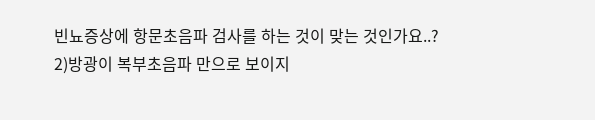빈뇨증상에 항문초음파 검사를 하는 것이 맞는 것인가요..?
2)방광이 복부초음파 만으로 보이지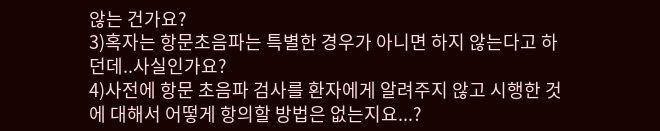않는 건가요?
3)혹자는 항문초음파는 특별한 경우가 아니면 하지 않는다고 하던데..사실인가요?
4)사전에 항문 초음파 검사를 환자에게 알려주지 않고 시행한 것에 대해서 어떻게 항의할 방법은 없는지요...?